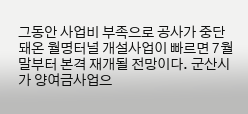그동안 사업비 부족으로 공사가 중단돼온 월명터널 개설사업이 빠르면 7월말부터 본격 재개될 전망이다. 군산시가 양여금사업으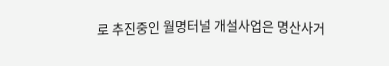로 추진중인 월명터널 개설사업은 명산사거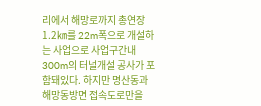리에서 해망로까지 총연장 1.2㎞를 22m폭으로 개설하는 사업으로 사업구간내 300m의 터널개설 공사가 포함돼있다. 하지만 명산동과 해망동방면 접속도로만을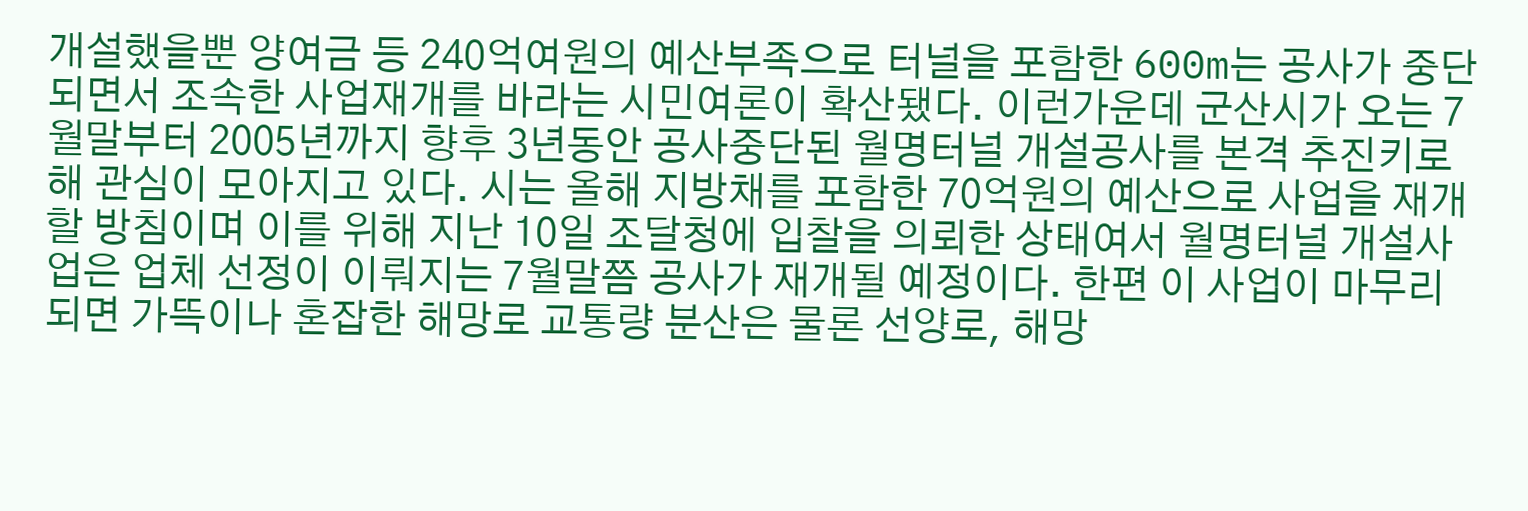개설했을뿐 양여금 등 240억여원의 예산부족으로 터널을 포함한 600m는 공사가 중단되면서 조속한 사업재개를 바라는 시민여론이 확산됐다. 이런가운데 군산시가 오는 7월말부터 2005년까지 향후 3년동안 공사중단된 월명터널 개설공사를 본격 추진키로 해 관심이 모아지고 있다. 시는 올해 지방채를 포함한 70억원의 예산으로 사업을 재개할 방침이며 이를 위해 지난 10일 조달청에 입찰을 의뢰한 상태여서 월명터널 개설사업은 업체 선정이 이뤄지는 7월말쯤 공사가 재개될 예정이다. 한편 이 사업이 마무리되면 가뜩이나 혼잡한 해망로 교통량 분산은 물론 선양로, 해망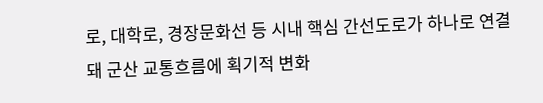로, 대학로, 경장문화선 등 시내 핵심 간선도로가 하나로 연결돼 군산 교통흐름에 획기적 변화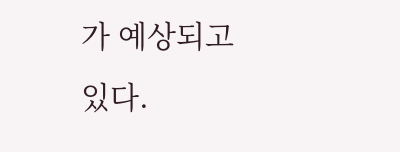가 예상되고 있다.